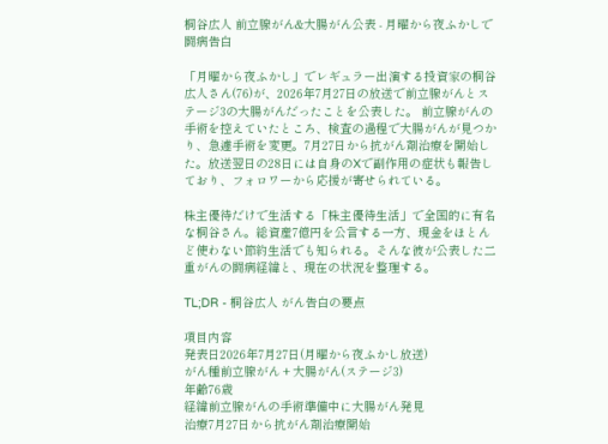桐谷広人 前立腺がん&大腸がん公表 - 月曜から夜ふかしで闘病告白

「月曜から夜ふかし」でレギュラー出演する投資家の桐谷広人さん(76)が、2026年7月27日の放送で前立腺がんとステージ3の大腸がんだったことを公表した。 前立腺がんの手術を控えていたところ、検査の過程で大腸がんが見つかり、急遽手術を変更。7月27日から抗がん剤治療を開始した。放送翌日の28日には自身のXで副作用の症状も報告しており、フォロワーから応援が寄せられている。

株主優待だけで生活する「株主優待生活」で全国的に有名な桐谷さん。総資産7億円を公言する一方、現金をほとんど使わない節約生活でも知られる。そんな彼が公表した二重がんの闘病経緯と、現在の状況を整理する。

TL;DR - 桐谷広人 がん告白の要点

項目内容
発表日2026年7月27日(月曜から夜ふかし放送)
がん種前立腺がん + 大腸がん(ステージ3)
年齢76歳
経緯前立腺がんの手術準備中に大腸がん発見
治療7月27日から抗がん剤治療開始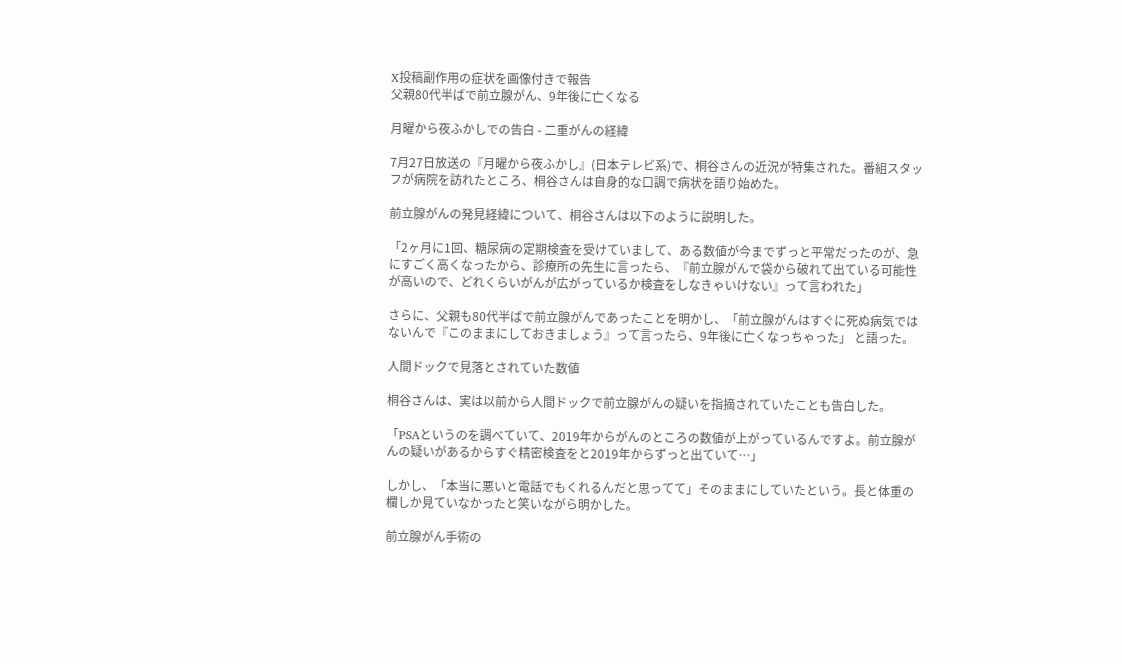X投稿副作用の症状を画像付きで報告
父親80代半ばで前立腺がん、9年後に亡くなる

月曜から夜ふかしでの告白 - 二重がんの経緯

7月27日放送の『月曜から夜ふかし』(日本テレビ系)で、桐谷さんの近況が特集された。番組スタッフが病院を訪れたところ、桐谷さんは自身的な口調で病状を語り始めた。

前立腺がんの発見経緯について、桐谷さんは以下のように説明した。

「2ヶ月に1回、糖尿病の定期検査を受けていまして、ある数値が今までずっと平常だったのが、急にすごく高くなったから、診療所の先生に言ったら、『前立腺がんで袋から破れて出ている可能性が高いので、どれくらいがんが広がっているか検査をしなきゃいけない』って言われた」

さらに、父親も80代半ばで前立腺がんであったことを明かし、「前立腺がんはすぐに死ぬ病気ではないんで『このままにしておきましょう』って言ったら、9年後に亡くなっちゃった」 と語った。

人間ドックで見落とされていた数値

桐谷さんは、実は以前から人間ドックで前立腺がんの疑いを指摘されていたことも告白した。

「PSAというのを調べていて、2019年からがんのところの数値が上がっているんですよ。前立腺がんの疑いがあるからすぐ精密検査をと2019年からずっと出ていて…」

しかし、「本当に悪いと電話でもくれるんだと思ってて」そのままにしていたという。長と体重の欄しか見ていなかったと笑いながら明かした。

前立腺がん手術の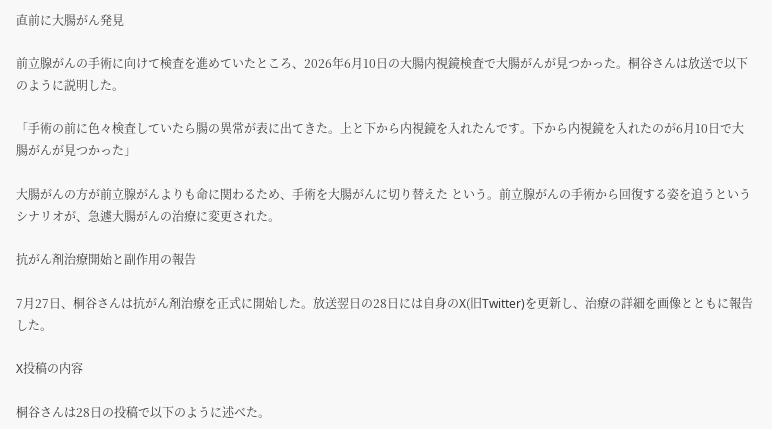直前に大腸がん発見

前立腺がんの手術に向けて検査を進めていたところ、2026年6月10日の大腸内視鏡検査で大腸がんが見つかった。桐谷さんは放送で以下のように説明した。

「手術の前に色々検査していたら腸の異常が表に出てきた。上と下から内視鏡を入れたんです。下から内視鏡を入れたのが6月10日で大腸がんが見つかった」

大腸がんの方が前立腺がんよりも命に関わるため、手術を大腸がんに切り替えた という。前立腺がんの手術から回復する姿を追うというシナリオが、急遽大腸がんの治療に変更された。

抗がん剤治療開始と副作用の報告

7月27日、桐谷さんは抗がん剤治療を正式に開始した。放送翌日の28日には自身のX(旧Twitter)を更新し、治療の詳細を画像とともに報告した。

X投稿の内容

桐谷さんは28日の投稿で以下のように述べた。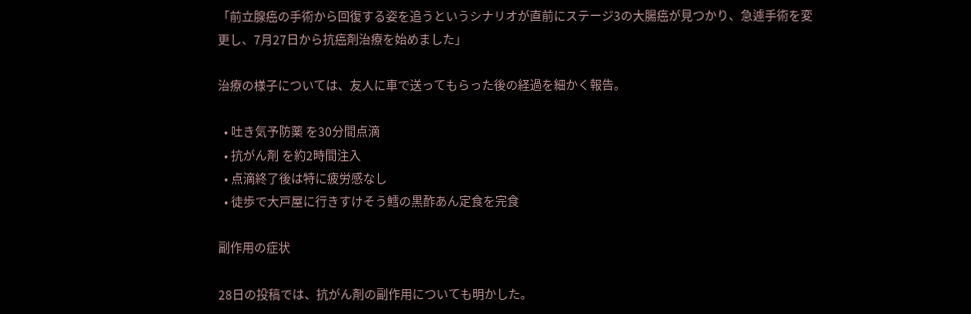「前立腺癌の手術から回復する姿を追うというシナリオが直前にステージ3の大腸癌が見つかり、急遽手術を変更し、7月27日から抗癌剤治療を始めました」

治療の様子については、友人に車で送ってもらった後の経過を細かく報告。

  • 吐き気予防薬 を30分間点滴
  • 抗がん剤 を約2時間注入
  • 点滴終了後は特に疲労感なし
  • 徒歩で大戸屋に行きすけそう鱈の黒酢あん定食を完食

副作用の症状

28日の投稿では、抗がん剤の副作用についても明かした。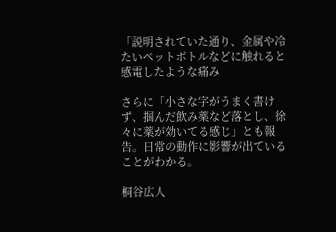「説明されていた通り、金属や冷たいペットボトルなどに触れると感電したような痛み

さらに「小さな字がうまく書けず、掴んだ飲み薬など落とし、徐々に薬が効いてる感じ」とも報告。日常の動作に影響が出ていることがわかる。

桐谷広人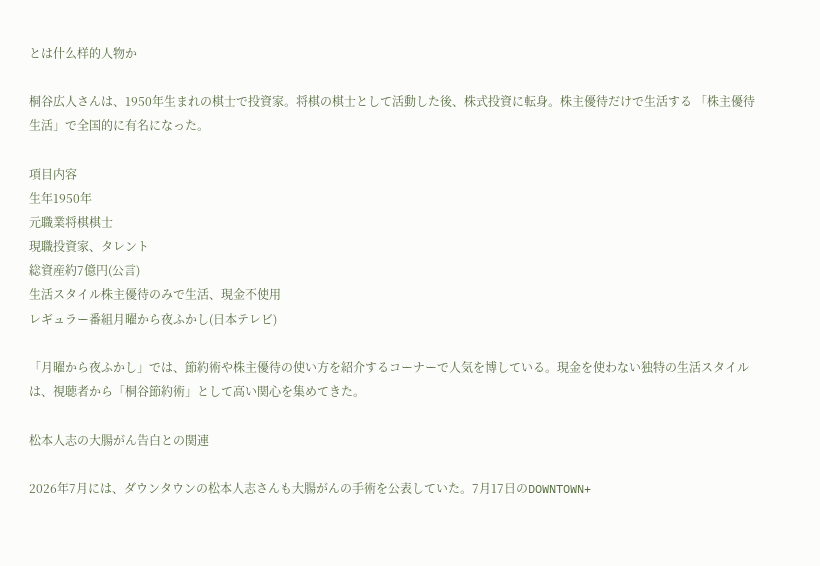とは什么样的人物か

桐谷広人さんは、1950年生まれの棋士で投資家。将棋の棋士として活動した後、株式投資に転身。株主優待だけで生活する 「株主優待生活」で全国的に有名になった。

項目内容
生年1950年
元職業将棋棋士
現職投資家、タレント
総資産約7億円(公言)
生活スタイル株主優待のみで生活、現金不使用
レギュラー番組月曜から夜ふかし(日本テレビ)

「月曜から夜ふかし」では、節約術や株主優待の使い方を紹介するコーナーで人気を博している。現金を使わない独特の生活スタイルは、視聴者から「桐谷節約術」として高い関心を集めてきた。

松本人志の大腸がん告白との関連

2026年7月には、ダウンタウンの松本人志さんも大腸がんの手術を公表していた。7月17日のDOWNTOWN+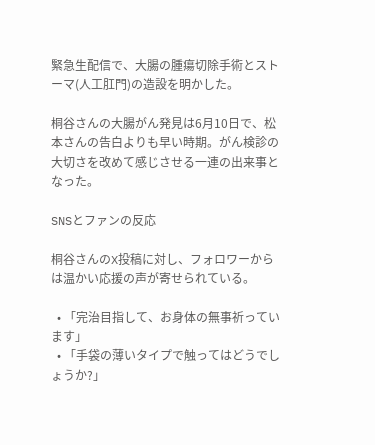緊急生配信で、大腸の腫瘍切除手術とストーマ(人工肛門)の造設を明かした。

桐谷さんの大腸がん発見は6月10日で、松本さんの告白よりも早い時期。がん検診の大切さを改めて感じさせる一連の出来事となった。

SNSとファンの反応

桐谷さんのX投稿に対し、フォロワーからは温かい応援の声が寄せられている。

  • 「完治目指して、お身体の無事祈っています」
  • 「手袋の薄いタイプで触ってはどうでしょうか?」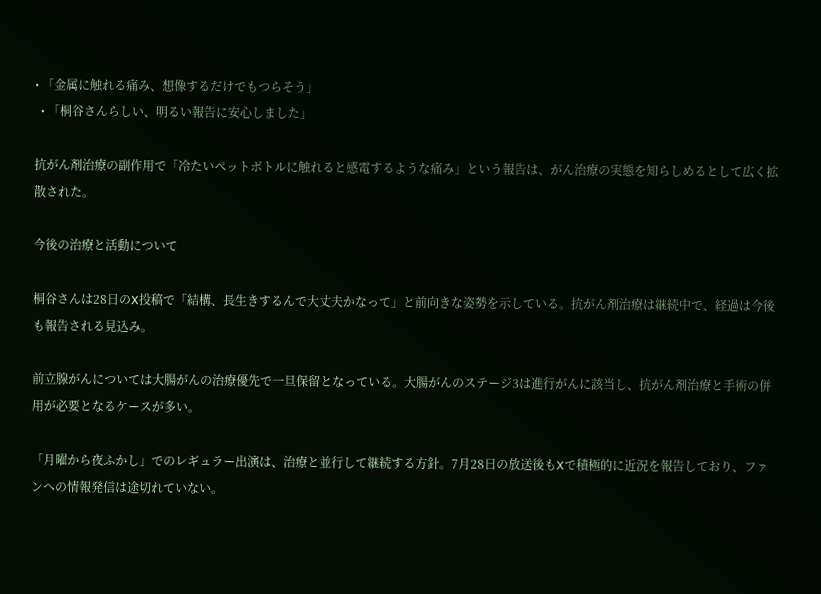• 「金属に触れる痛み、想像するだけでもつらそう」
  • 「桐谷さんらしい、明るい報告に安心しました」

抗がん剤治療の副作用で「冷たいペットボトルに触れると感電するような痛み」という報告は、がん治療の実態を知らしめるとして広く拡散された。

今後の治療と活動について

桐谷さんは28日のX投稿で「結構、長生きするんで大丈夫かなって」と前向きな姿勢を示している。抗がん剤治療は継続中で、経過は今後も報告される見込み。

前立腺がんについては大腸がんの治療優先で一旦保留となっている。大腸がんのステージ3は進行がんに該当し、抗がん剤治療と手術の併用が必要となるケースが多い。

「月曜から夜ふかし」でのレギュラー出演は、治療と並行して継続する方針。7月28日の放送後もXで積極的に近況を報告しており、ファンへの情報発信は途切れていない。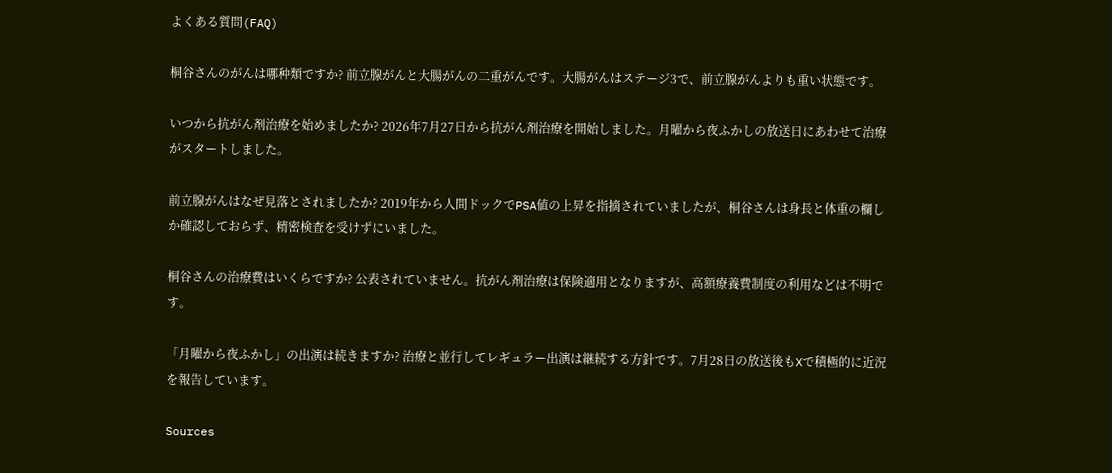よくある質問(FAQ)

桐谷さんのがんは哪种類ですか? 前立腺がんと大腸がんの二重がんです。大腸がんはステージ3で、前立腺がんよりも重い状態です。

いつから抗がん剤治療を始めましたか? 2026年7月27日から抗がん剤治療を開始しました。月曜から夜ふかしの放送日にあわせて治療がスタートしました。

前立腺がんはなぜ見落とされましたか? 2019年から人間ドックでPSA値の上昇を指摘されていましたが、桐谷さんは身長と体重の欄しか確認しておらず、精密検査を受けずにいました。

桐谷さんの治療費はいくらですか? 公表されていません。抗がん剤治療は保険適用となりますが、高額療養費制度の利用などは不明です。

「月曜から夜ふかし」の出演は続きますか? 治療と並行してレギュラー出演は継続する方針です。7月28日の放送後もXで積極的に近況を報告しています。

Sources